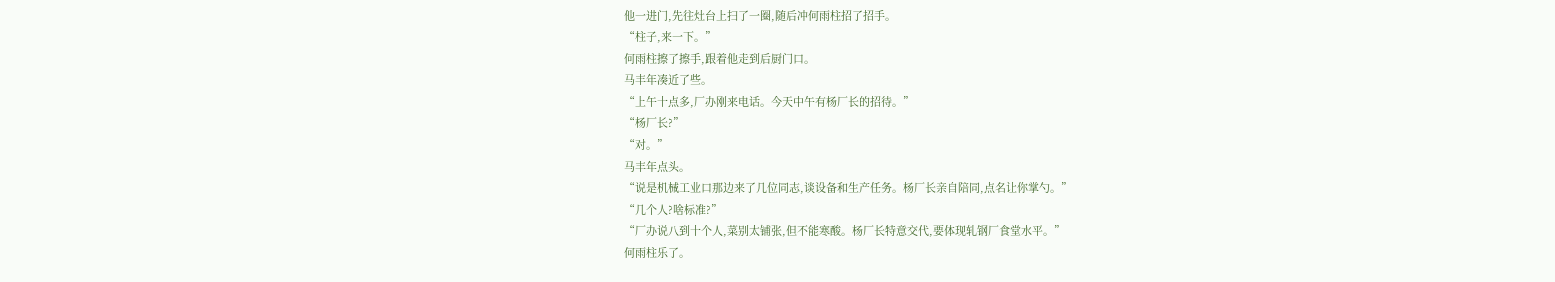他一进门,先往灶台上扫了一圈,随后冲何雨柱招了招手。
“柱子,来一下。”
何雨柱擦了擦手,跟着他走到后厨门口。
马丰年凑近了些。
“上午十点多,厂办刚来电话。今天中午有杨厂长的招待。”
“杨厂长?”
“对。”
马丰年点头。
“说是机械工业口那边来了几位同志,谈设备和生产任务。杨厂长亲自陪同,点名让你掌勺。”
“几个人?啥标准?”
“厂办说八到十个人,菜别太铺张,但不能寒酸。杨厂长特意交代,要体现轧钢厂食堂水平。”
何雨柱乐了。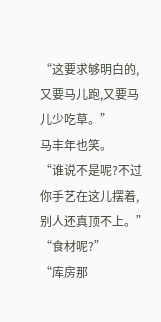“这要求够明白的,又要马儿跑,又要马儿少吃草。”
马丰年也笑。
“谁说不是呢?不过你手艺在这儿摆着,别人还真顶不上。”
“食材呢?”
“库房那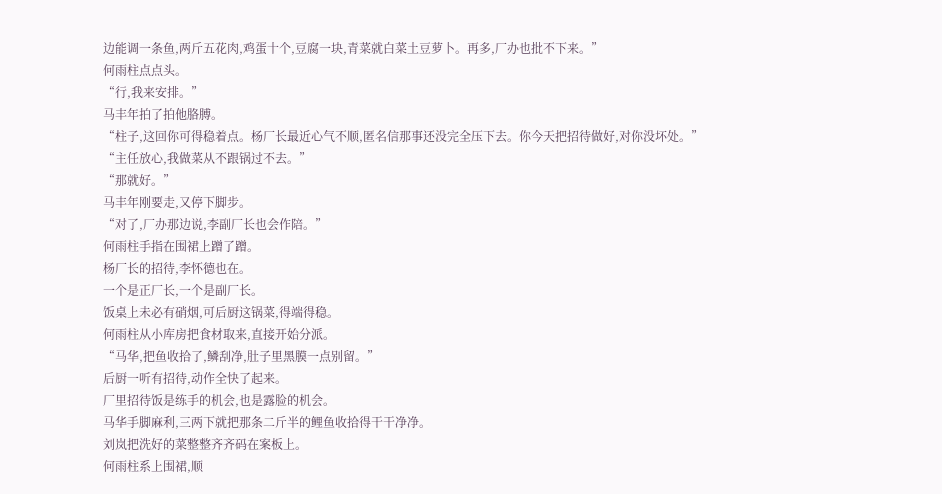边能调一条鱼,两斤五花肉,鸡蛋十个,豆腐一块,青菜就白菜土豆萝卜。再多,厂办也批不下来。”
何雨柱点点头。
“行,我来安排。”
马丰年拍了拍他胳膊。
“柱子,这回你可得稳着点。杨厂长最近心气不顺,匿名信那事还没完全压下去。你今天把招待做好,对你没坏处。”
“主任放心,我做菜从不跟锅过不去。”
“那就好。”
马丰年刚要走,又停下脚步。
“对了,厂办那边说,李副厂长也会作陪。”
何雨柱手指在围裙上蹭了蹭。
杨厂长的招待,李怀德也在。
一个是正厂长,一个是副厂长。
饭桌上未必有硝烟,可后厨这锅菜,得端得稳。
何雨柱从小库房把食材取来,直接开始分派。
“马华,把鱼收拾了,鳞刮净,肚子里黑膜一点别留。”
后厨一听有招待,动作全快了起来。
厂里招待饭是练手的机会,也是露脸的机会。
马华手脚麻利,三两下就把那条二斤半的鲤鱼收拾得干干净净。
刘岚把洗好的菜整整齐齐码在案板上。
何雨柱系上围裙,顺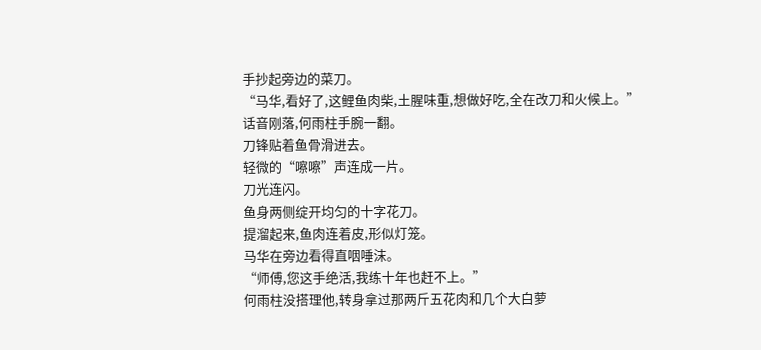手抄起旁边的菜刀。
“马华,看好了,这鲤鱼肉柴,土腥味重,想做好吃,全在改刀和火候上。”
话音刚落,何雨柱手腕一翻。
刀锋贴着鱼骨滑进去。
轻微的“嚓嚓”声连成一片。
刀光连闪。
鱼身两侧绽开均匀的十字花刀。
提溜起来,鱼肉连着皮,形似灯笼。
马华在旁边看得直咽唾沫。
“师傅,您这手绝活,我练十年也赶不上。”
何雨柱没搭理他,转身拿过那两斤五花肉和几个大白萝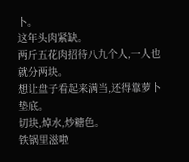卜。
这年头肉紧缺。
两斤五花肉招待八九个人,一人也就分两块。
想让盘子看起来满当,还得靠萝卜垫底。
切块,焯水,炒糖色。
铁锅里滋啦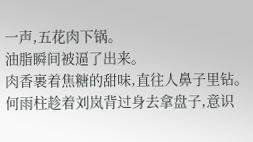一声,五花肉下锅。
油脂瞬间被逼了出来。
肉香裹着焦糖的甜味,直往人鼻子里钻。
何雨柱趁着刘岚背过身去拿盘子,意识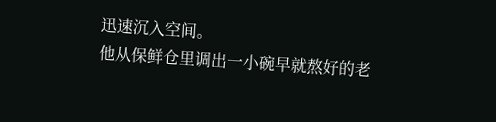迅速沉入空间。
他从保鲜仓里调出一小碗早就熬好的老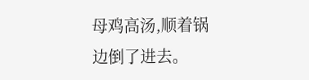母鸡高汤,顺着锅边倒了进去。